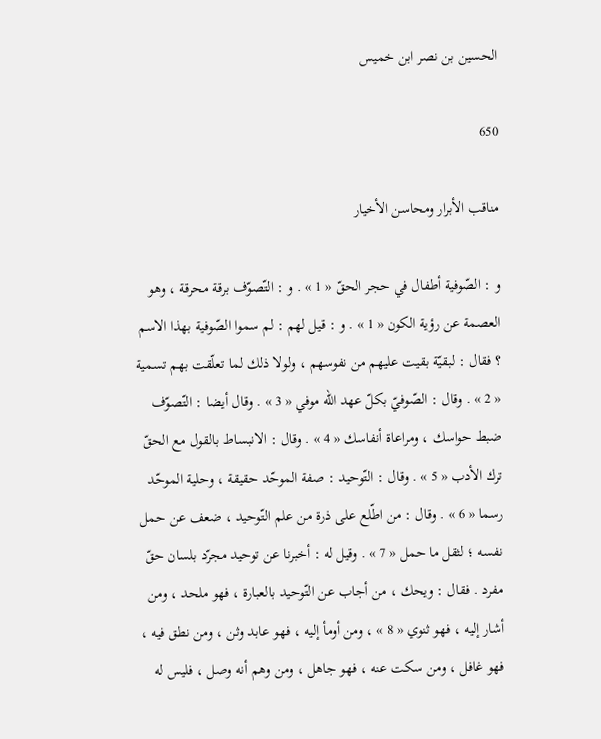الحسين بن نصر ابن خميس

650

مناقب الأبرار ومحاسن الأخيار

و : الصّوفية أطفال في حجر الحقّ « 1 » . و : التّصوّف برقة محرقة ، وهو العصمة عن رؤية الكون « 1 » . و : قيل لهم : لم سموا الصّوفية بهذا الاسم ؟ فقال : لبقيّة بقيت عليهم من نفوسهم ، ولولا ذلك لما تعلّقت بهم تسمية « 2 » . وقال : الصّوفيّ بكلّ عهد اللّه موفي « 3 » . وقال أيضا : التّصوّف ضبط حواسك ، ومراعاة أنفاسك « 4 » . وقال : الانبساط بالقول مع الحقّ ترك الأدب « 5 » . وقال : التّوحيد : صفة الموحّد حقيقة ، وحلية الموحّد رسما « 6 » . وقال : من اطّلع على ذرة من علم التّوحيد ، ضعف عن حمل نفسه ؛ لثقل ما حمل « 7 » . وقيل له : أخبرنا عن توحيد مجرّد بلسان حقّ مفرد . فقال : ويحك ، من أجاب عن التّوحيد بالعبارة ، فهو ملحد ، ومن أشار إليه ، فهو ثنوي « 8 » ، ومن أومأ إليه ، فهو عابد وثن ، ومن نطق فيه ، فهو غافل ، ومن سكت عنه ، فهو جاهل ، ومن وهم أنه وصل ، فليس له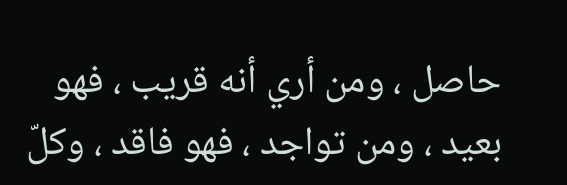حاصل ، ومن أري أنه قريب ، فهو بعيد ، ومن تواجد ، فهو فاقد ، وكلّ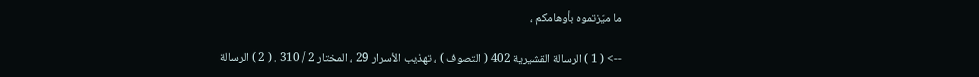ما ميّزتموه بأوهامكم ،

--> ( 1 ) الرسالة القشيرية 402 ( التصوف ) ، تهذيب الأسرار 29 ، المختار 2 / 310 . ( 2 ) الرسالة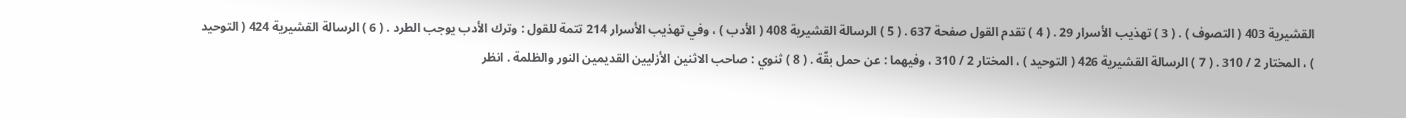القشيرية 403 ( التصوف ) . ( 3 ) تهذيب الأسرار 29 . ( 4 ) تقدم القول صفحة 637 . ( 5 ) الرسالة القشيرية 408 ( الأدب ) ، وفي تهذيب الأسرار 214 تتمة للقول : وترك الأدب يوجب الطرد . ( 6 ) الرسالة القشيرية 424 ( التوحيد ) ، المختار 2 / 310 . ( 7 ) الرسالة القشيرية 426 ( التوحيد ) ، المختار 2 / 310 ، وفيهما : عن حمل بقّة . ( 8 ) ثنوي : صاحب الاثنين الأزليين القديمين النور والظلمة . انظر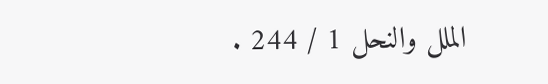الملل والنحل 1 / 244 .